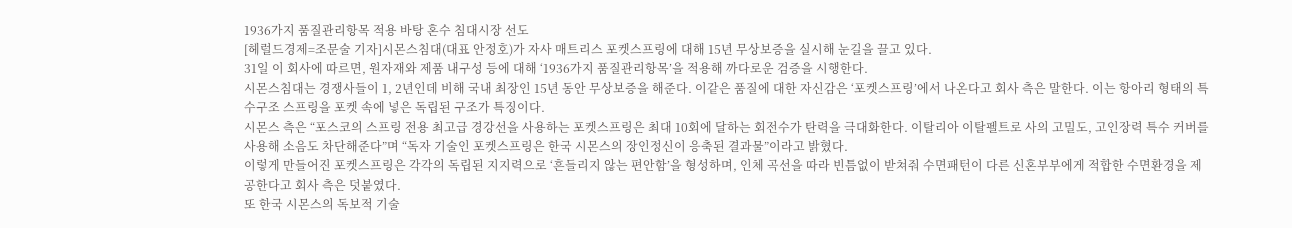1936가지 품질관리항목 적용 바탕 혼수 침대시장 선도
[헤럴드경제=조문술 기자]시몬스침대(대표 안정호)가 자사 매트리스 포켓스프링에 대해 15년 무상보증을 실시해 눈길을 끌고 있다.
31일 이 회사에 따르면, 원자재와 제품 내구성 등에 대해 ‘1936가지 품질관리항목’을 적용해 까다로운 검증을 시행한다.
시몬스침대는 경쟁사들이 1, 2년인데 비해 국내 최장인 15년 동안 무상보증을 해준다. 이같은 품질에 대한 자신감은 ‘포켓스프링’에서 나온다고 회사 측은 말한다. 이는 항아리 형태의 특수구조 스프링을 포켓 속에 넣은 독립된 구조가 특징이다.
시몬스 측은 “포스코의 스프링 전용 최고급 경강선을 사용하는 포켓스프링은 최대 10회에 달하는 회전수가 탄력을 극대화한다. 이탈리아 이탈펠트로 사의 고밀도, 고인장력 특수 커버를 사용해 소음도 차단해준다”며 “독자 기술인 포켓스프링은 한국 시몬스의 장인정신이 응축된 결과물”이라고 밝혔다.
이렇게 만들어진 포켓스프링은 각각의 독립된 지지력으로 ‘흔들리지 않는 편안함’을 형성하며, 인체 곡선을 따라 빈틈없이 받쳐줘 수면패턴이 다른 신혼부부에게 적합한 수면환경을 제공한다고 회사 측은 덧붙였다.
또 한국 시몬스의 독보적 기술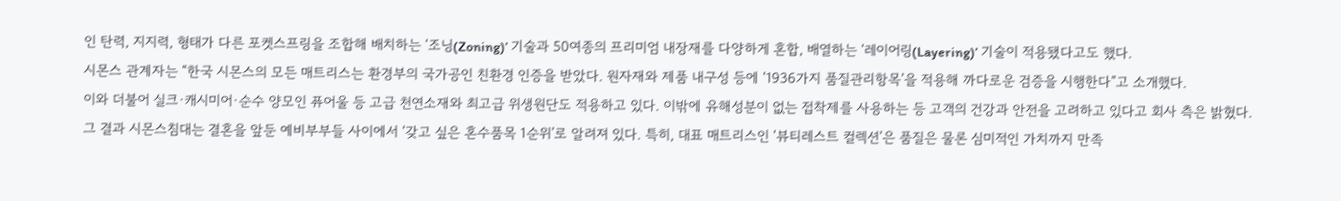인 탄력, 지지력, 형태가 다른 포켓스프링을 조합해 배치하는 ‘조닝(Zoning)’ 기술과 50여종의 프리미엄 내장재를 다양하게 혼합, 배열하는 ‘레이어링(Layering)’ 기술이 적용됐다고도 했다.
시몬스 관계자는 “한국 시몬스의 모든 매트리스는 환경부의 국가공인 친환경 인증을 받았다. 원자재와 제품 내구성 등에 ‘1936가지 품질관리항목’을 적용해 까다로운 검증을 시행한다”고 소개했다.
이와 더불어 실크·캐시미어·순수 양모인 퓨어울 등 고급 천연소재와 최고급 위생원단도 적용하고 있다. 이밖에 유해성분이 없는 접착제를 사용하는 등 고객의 건강과 안전을 고려하고 있다고 회사 측은 밝혔다.
그 결과 시몬스침대는 결혼을 앞둔 예비부부들 사이에서 ‘갖고 싶은 혼수품목 1순위’로 알려져 있다. 특히, 대표 매트리스인 ‘뷰티레스트 컬렉션’은 품질은 물론 심미적인 가치까지 만족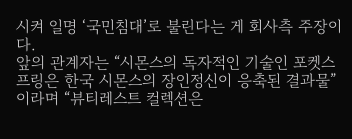시켜 일명 ‘국민침대’로 불린다는 게 회사측 주장이다.
앞의 관계자는 “시몬스의 독자적인 기술인 포켓스프링은 한국 시몬스의 장인정신이 응축된 결과물”이라며 “뷰티레스트 컬렉션은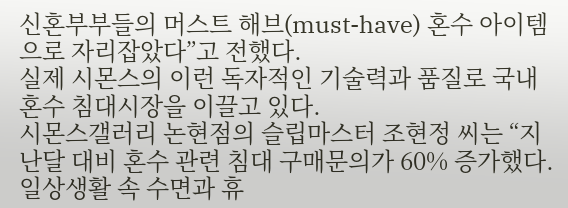신혼부부들의 머스트 해브(must-have) 혼수 아이템으로 자리잡았다”고 전했다.
실제 시몬스의 이런 독자적인 기술력과 품질로 국내 혼수 침대시장을 이끌고 있다.
시몬스갤러리 논현점의 슬립마스터 조현정 씨는 “지난달 대비 혼수 관련 침대 구매문의가 60% 증가했다. 일상생활 속 수면과 휴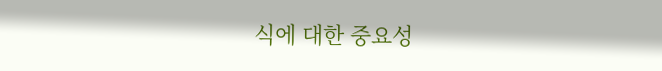식에 대한 중요성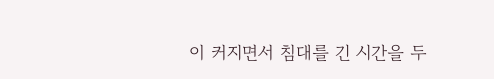이 커지면서 침대를 긴 시간을 두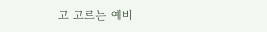고 고르는 예비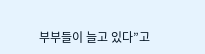부부들이 늘고 있다”고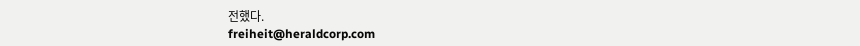전했다.
freiheit@heraldcorp.com